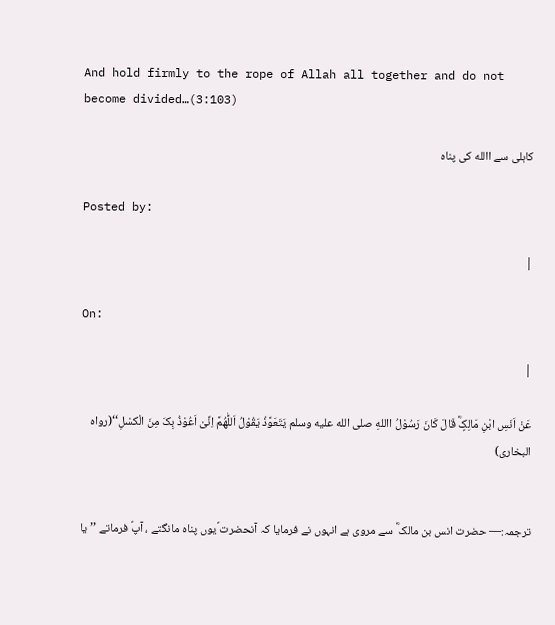And hold firmly to the rope of Allah all together and do not become divided…(3:103)

کاہلی سے االله کی پناہ

Posted by:

|

On:

|

عَنْ اَنَسِ ابْنِ مَالِکٍؓ قَالَ کَانَ رَسُوْلُ االلهِ صلى الله عليه وسلم یَتَعَوَّذُ یَقُوْلُ اَللّٰھُمَّ اِنِّیْ اَعُوْذُ بِکَ مِنَ الْکسْلِ‘‘(رواہ البخاری)


ترجمہ:— حضرت انس بن مالک ؓ سے مروی ہے انہوں نے فرمایا کہ آنحضرت ؐیوں پناہ مانگتے ، آپؐ فرماتے ’’یا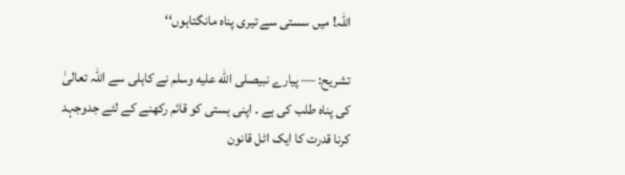اللہ! میں سستی سے تیری پناہ مانگتاہوں‘‘

تشریح: — پیارے نبیصلى الله عليه وسلم نے کاہلی سے اللہ تعالیٰ کی پناہ طلب کی ہے ۔ اپنی ہستی کو قائم رکھنے کے لئے جدوجہد کرنا قدرت کا ایک اٹل قانون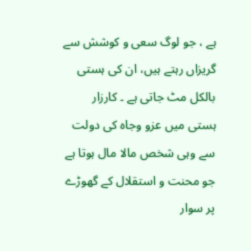ہے ، جو لوگ سعی و کوشش سے گریزاں رہتے ہیں، ان کی ہستی بالکل مٹ جاتی ہے ۔ کارزار ہستی میں عزو وجاہ کی دولت سے وہی شخص مالا مال ہوتا ہے جو محنت و استقلال کے گھوڑے پر سوار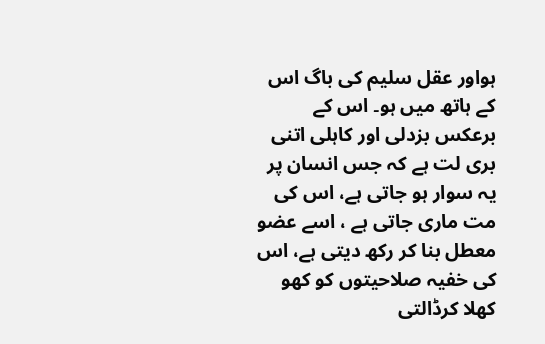ہواور عقل سلیم کی باگ اس کے ہاتھ میں ہو۔ اس کے برعکس بزدلی اور کاہلی اتنی بری لت ہے کہ جس انسان پر یہ سوار ہو جاتی ہے، اس کی مت ماری جاتی ہے ، اسے عضو معطل بنا کر رکھ دیتی ہے، اس کی خفیہ صلاحیتوں کو کھو کھلا کرڈالتی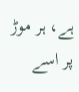ہے، ہر موڑ پر اسے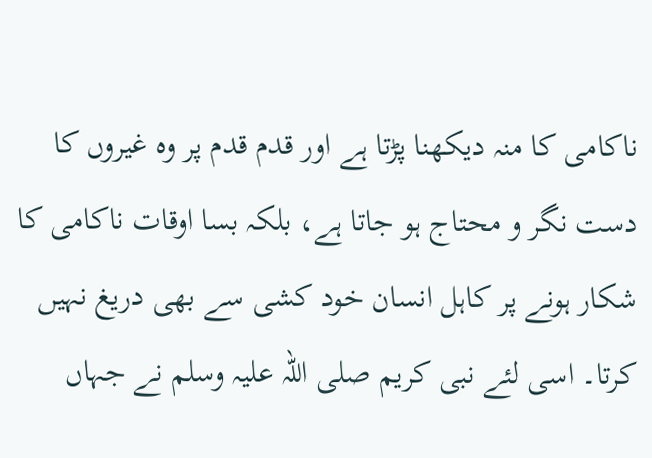ناکامی کا منہ دیکھنا پڑتا ہے اور قدم قدم پر وہ غیروں کا دست نگر و محتاج ہو جاتا ہے، بلکہ بسا اوقات ناکامی کا شکار ہونے پر کاہل انسان خود کشی سے بھی دریغ نہیں کرتا۔ اسی لئے نبی کریم صلی اللہ علیہ وسلم نے جہاں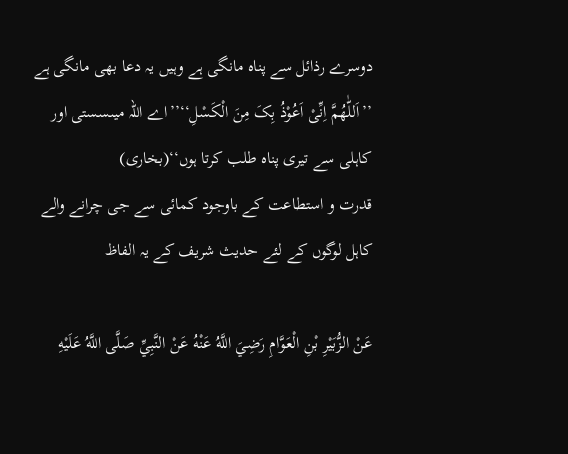دوسرے رذائل سے پناہ مانگی ہے وہیں یہ دعا بھی مانگی ہے ’’اَللّٰھُمَّ اِنِّیْ اَعُوْذُ بِکَ مِنَ الْکَسْلِ‘‘’’اے اللہ میںسستی اور کاہلی سے تیری پناہ طلب کرتا ہوں‘‘(بخاری)
قدرت و استطاعت کے باوجود کمائی سے جی چرانے والے کاہل لوگوں کے لئے حدیث شریف کے یہ الفاظ

عَنْ الزُّبَيْرِ بْنِ الْعَوَّامِ رَضِيَ اللَّهُ عَنْهُ عَنْ النَّبِيِّ صَلَّی اللَّهُ عَلَيْهِ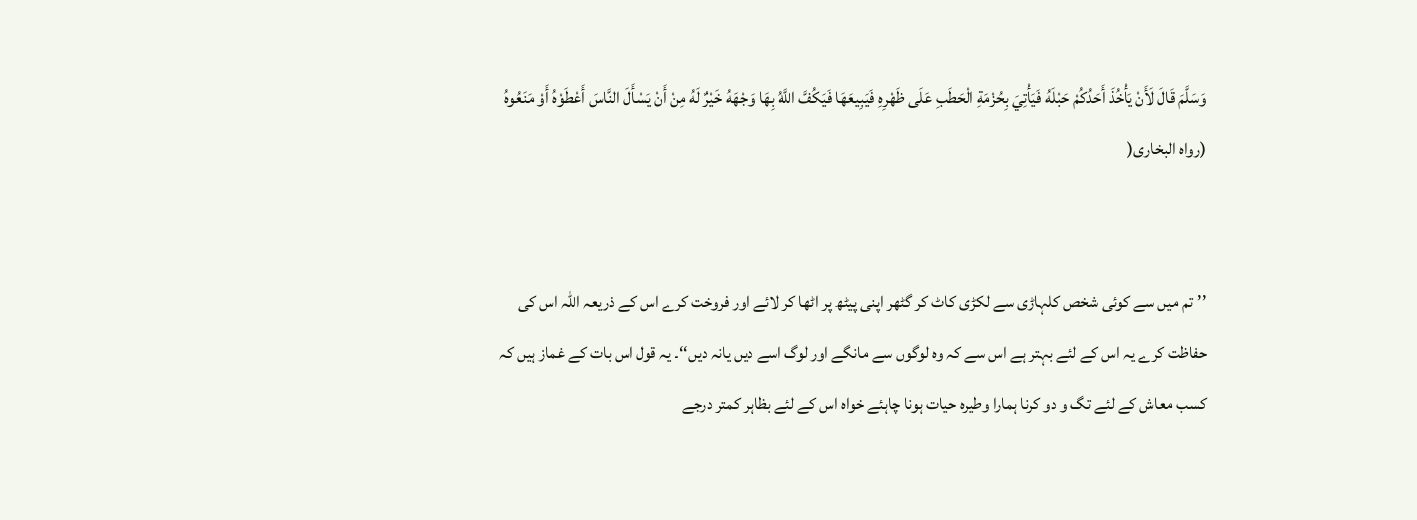وَسَلَّمَ قَالَ لَأَنْ يَأْخُذَ أَحَدُکُمْ حَبْلَهُ فَيَأْتِيَ بِحُزْمَةِ الْحَطَبِ عَلَی ظَهْرِهِ فَيَبِيعَهَا فَيَکُفَّ اللَّهُ بِهَا وَجْهَهُ خَيْرٌ لَهُ مِنْ أَنْ يَسْأَلَ النَّاسَ أَعْطَوْهُ أَوْ مَنَعُوهُ (رواہ البخاری(


’’تم میں سے کوئی شخص کلہاڑی سے لکڑی کاٹ کر گٹھر اپنی پیٹھ پر اٹھا کر لائے اور فروخت کرے اس کے ذریعہ اللہ اس کی حفاظت کرے یہ اس کے لئے بہتر ہے اس سے کہ وہ لوگوں سے مانگے اور لوگ اسے دیں یانہ دیں‘‘۔ یہ قول اس بات کے غماز ہیں کہ کسب معاش کے لئے تگ و دو کرنا ہمارا وطیرہ حیات ہونا چاہئے خواہ اس کے لئے بظاہر کمتر درجے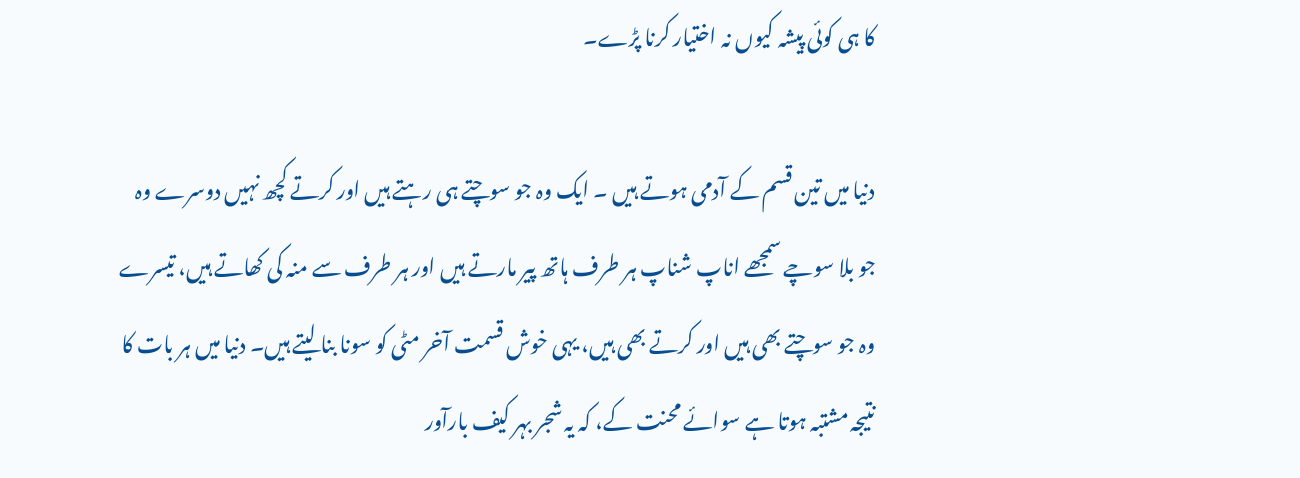کا ہی کوئی پیشہ کیوں نہ اختیار کرنا پڑے۔

دنیا میں تین قسم کے آدمی ہوتے ہیں ۔ ایک وہ جو سوچتے ہی رہتے ہیں اور کرتے کچھ نہیں دوسرے وہ جو بلا سوچے سمجھے اناپ شناپ ہر طرف ہاتھ پیر مارتے ہیں اور ہر طرف سے منہ کی کھاتے ہیں، تیسرے وہ جو سوچتے بھی ہیں اور کرتے بھی ہیں، یہی خوش قسمت آخر مٹی کو سونا بنا لیتے ہیں۔ دنیا میں ہر بات کا نتیجہ مشتبہ ہوتا ہے سوائے محنت کے، کہ یہ شجر بہر کیف بارآور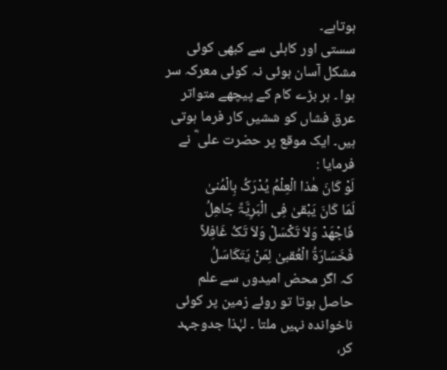ہوتاہے۔
سستی اور کاہلی سے کبھی کوئی مشکل آسان ہوئی نہ کوئی معرکہ سر ہوا ۔ ہر بڑے کام کے پیچھے متواتر عرق فشاں کو ششیں کار فرما ہوتی ہیں۔ ایک موقع پر حضرت علی ؓ نے فرمایا :
لَوْ کَانَ ھٰذا الْعِلْمُ یُدْرَکُ بِالْمُنیٰ
لَمَا کَانَ یَبْقیٰ فِی الْبَرِیَّۃِّ جَاھِلُ
فَاجْھَدْ وَلاَ تَکْسَلْ وَلاَ تَکُ غَافِلاً
فَخَسَارَۃُ الْعُقبیٰ لِمَنْ یَتَکَاسَلُ
کہ اگر محض امیدوں سے علم حاصل ہوتا تو روئے زمین پر کوئی ناخواندہ نہیں ملتا ۔ لہٰذا جدوجہد کر،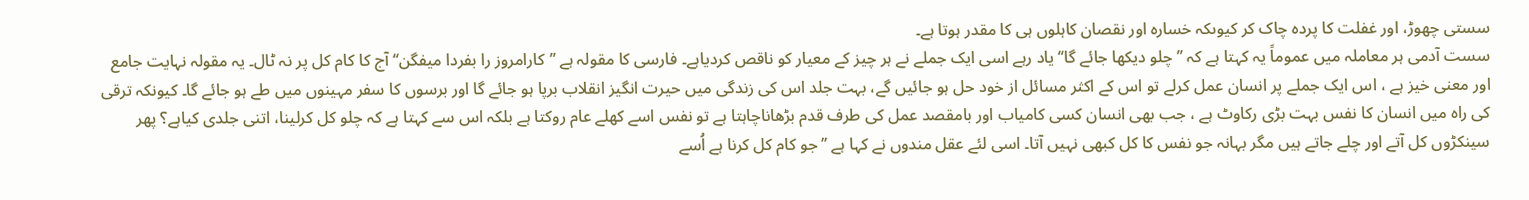سستی چھوڑ، اور غفلت کا پردہ چاک کر کیوںکہ خسارہ اور نقصان کاہلوں ہی کا مقدر ہوتا ہے۔
سست آدمی ہر معاملہ میں عموماً یہ کہتا ہے کہ ’’چلو دیکھا جائے گا‘‘ یاد رہے اسی ایک جملے نے ہر چیز کے معیار کو ناقص کردیاہے۔ فارسی کا مقولہ ہے ’’کارامروز را بفردا میفگن‘‘ آج کا کام کل پر نہ ٹال۔ یہ مقولہ نہایت جامع اور معنی خیز ہے ، اس ایک جملے پر انسان عمل کرلے تو اس کے اکثر مسائل از خود حل ہو جائیں گے، بہت جلد اس کی زندگی میں حیرت انگیز انقلاب برپا ہو جائے گا اور برسوں کا سفر مہینوں میں طے ہو جائے گا۔ کیونکہ ترقی کی راہ میں انسان کا نفس بہت بڑی رکاوٹ ہے ، جب بھی انسان کسی کامیاب اور بامقصد عمل کی طرف قدم بڑھاناچاہتا ہے تو نفس اسے کھلے عام روکتا ہے بلکہ اس سے کہتا ہے کہ چلو کل کرلینا، اتنی جلدی کیاہے؟ پھر سینکڑوں کل آتے اور چلے جاتے ہیں مگر بہانہ جو نفس کا کل کبھی نہیں آتا۔ اسی لئے عقل مندوں نے کہا ہے ’’جو کام کل کرنا ہے اُسے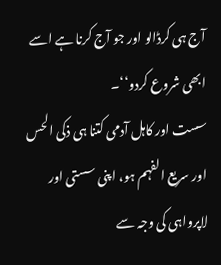آج ہی کرڈالو اور جو آج کرنا ہے اسے ابھی شروع کردو‘‘۔
سست اور کاہل آدمی کتنا ہی ذکی الحس اور سریع الفہم ہو، اپنی سستی اور لاپرواہی کی وجہ سے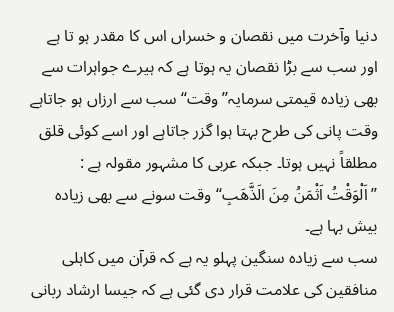دنیا وآخرت میں نقصان و خسراں اس کا مقدر ہو تا ہے اور سب سے بڑا نقصان یہ ہوتا ہے کہ ہیرے جواہرات سے بھی زیادہ قیمتی سرمایہ’’ وقت‘‘ سب سے ارزاں ہو جاتاہے وقت پانی کی طرح بہتا ہوا گزر جاتاہے اور اسے کوئی قلق مطلقاً نہیں ہوتا۔ جبکہ عربی کا مشہور مقولہ ہے : ’’اَلْوَقْتُ اَثْمَنُ مِنَ الَذَّھَبِ‘‘وقت سونے سے بھی زیادہ بیش بہا ہے۔
سب سے زیادہ سنگین پہلو یہ ہے کہ قرآن میں کاہلی منافقین کی علامت قرار دی گئی ہے کہ جیسا ارشاد ربانی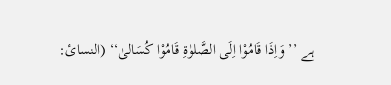ہے ’’وَاِذَا قَامُوْا اِلَی الصَّلوٰۃِ قَامُوْا کُسَالیٰ‘‘ (النسائ: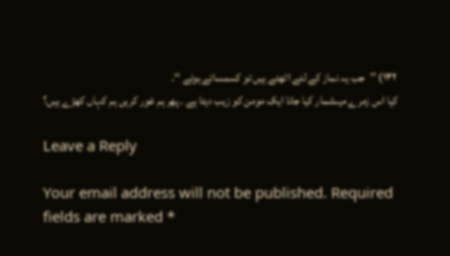۱۴۲) ’’جب یہ نماز کے لئے اٹھتے ہیں تو کسمساتے ہوئے ‘‘۔
کیا اس زمرے میںشمار کیا جانا ایک مومن کو زیب دیتا ہے ۔ پھر ہم غور کریں ہم کہاں کھڑے ہیں؟

Leave a Reply

Your email address will not be published. Required fields are marked *